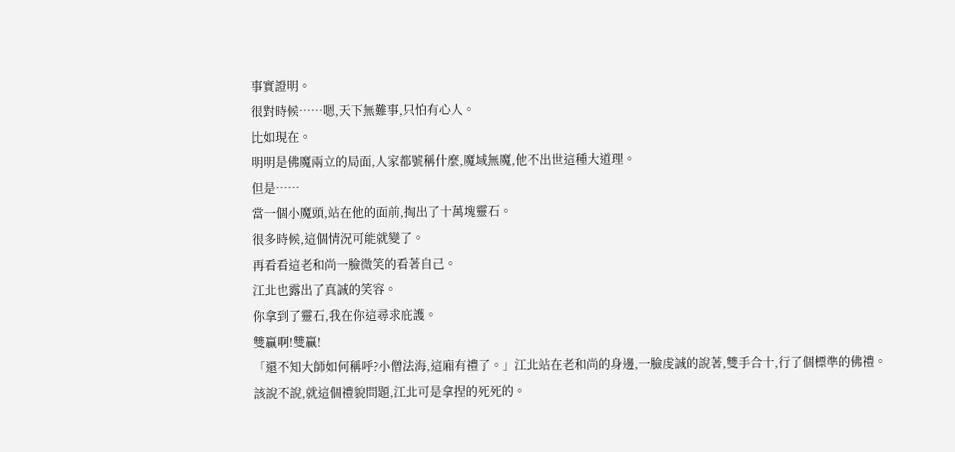事實證明。
很對時候……嗯,天下無難事,只怕有心人。
比如現在。
明明是佛魔兩立的局面,人家都號稱什麼,魔域無魔,他不出世這種大道理。
但是……
當一個小魔頭,站在他的面前,掏出了十萬塊靈石。
很多時候,這個情況可能就變了。
再看看這老和尚一臉微笑的看著自己。
江北也露出了真誠的笑容。
你拿到了靈石,我在你這尋求庇護。
雙贏啊!雙贏!
「還不知大師如何稱呼?小僧法海,這廂有禮了。」江北站在老和尚的身邊,一臉虔誠的說著,雙手合十,行了個標準的佛禮。
該說不說,就這個禮貌問題,江北可是拿捏的死死的。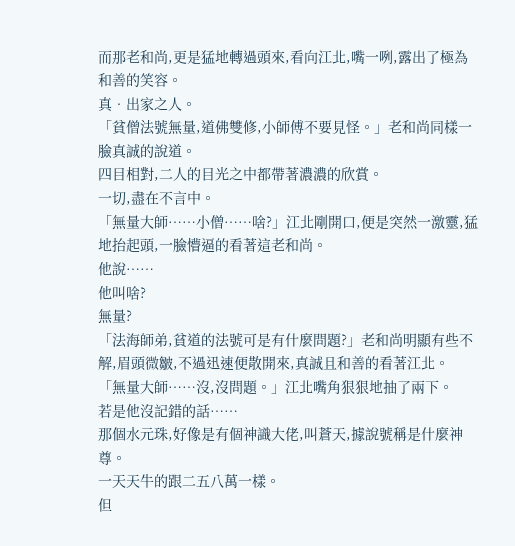而那老和尚,更是猛地轉過頭來,看向江北,嘴一咧,露出了極為和善的笑容。
真•出家之人。
「貧僧法號無量,道佛雙修,小師傅不要見怪。」老和尚同樣一臉真誠的說道。
四目相對,二人的目光之中都帶著濃濃的欣賞。
一切,盡在不言中。
「無量大師……小僧……啥?」江北剛開口,便是突然一激靈,猛地抬起頭,一臉懵逼的看著這老和尚。
他說……
他叫啥?
無量?
「法海師弟,貧道的法號可是有什麼問題?」老和尚明顯有些不解,眉頭微皺,不過迅速便散開來,真誠且和善的看著江北。
「無量大師……沒,沒問題。」江北嘴角狠狠地抽了兩下。
若是他沒記錯的話……
那個水元珠,好像是有個神識大佬,叫蒼天,據說號稱是什麼神尊。
一天天牛的跟二五八萬一樣。
但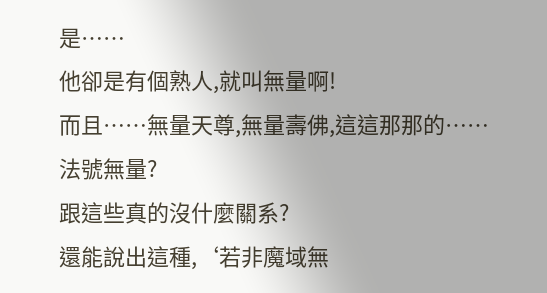是……
他卻是有個熟人,就叫無量啊!
而且……無量天尊,無量壽佛,這這那那的……
法號無量?
跟這些真的沒什麼關系?
還能說出這種,‘若非魔域無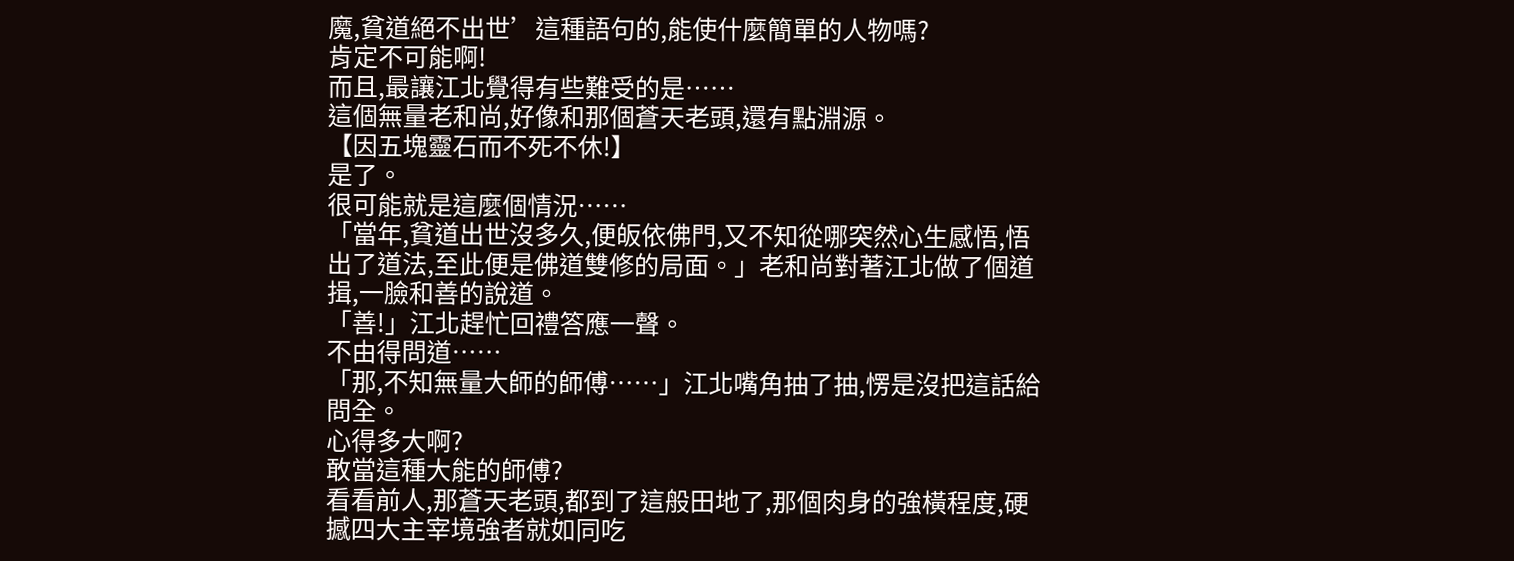魔,貧道絕不出世’這種語句的,能使什麼簡單的人物嗎?
肯定不可能啊!
而且,最讓江北覺得有些難受的是……
這個無量老和尚,好像和那個蒼天老頭,還有點淵源。
【因五塊靈石而不死不休!】
是了。
很可能就是這麼個情況……
「當年,貧道出世沒多久,便皈依佛門,又不知從哪突然心生感悟,悟出了道法,至此便是佛道雙修的局面。」老和尚對著江北做了個道揖,一臉和善的說道。
「善!」江北趕忙回禮答應一聲。
不由得問道……
「那,不知無量大師的師傅……」江北嘴角抽了抽,愣是沒把這話給問全。
心得多大啊?
敢當這種大能的師傅?
看看前人,那蒼天老頭,都到了這般田地了,那個肉身的強橫程度,硬撼四大主宰境強者就如同吃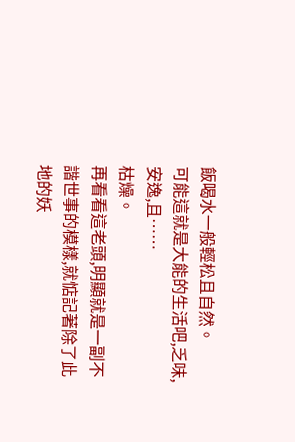飯喝水一般輕松且自然。
可能這就是大能的生活吧,乏味,安逸,且……
枯燥。
再看看這老頭,明顯就是一副不諧世事的模樣,就惦記著除了此地的妖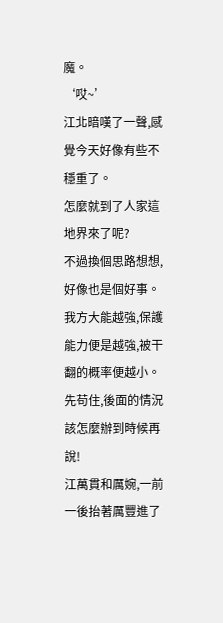魔。
‘哎~’
江北暗嘆了一聲,感覺今天好像有些不穩重了。
怎麼就到了人家這地界來了呢?
不過換個思路想想,好像也是個好事。
我方大能越強,保護能力便是越強,被干翻的概率便越小。
先苟住,後面的情況該怎麼辦到時候再說!
江萬貫和厲婉,一前一後抬著厲豐進了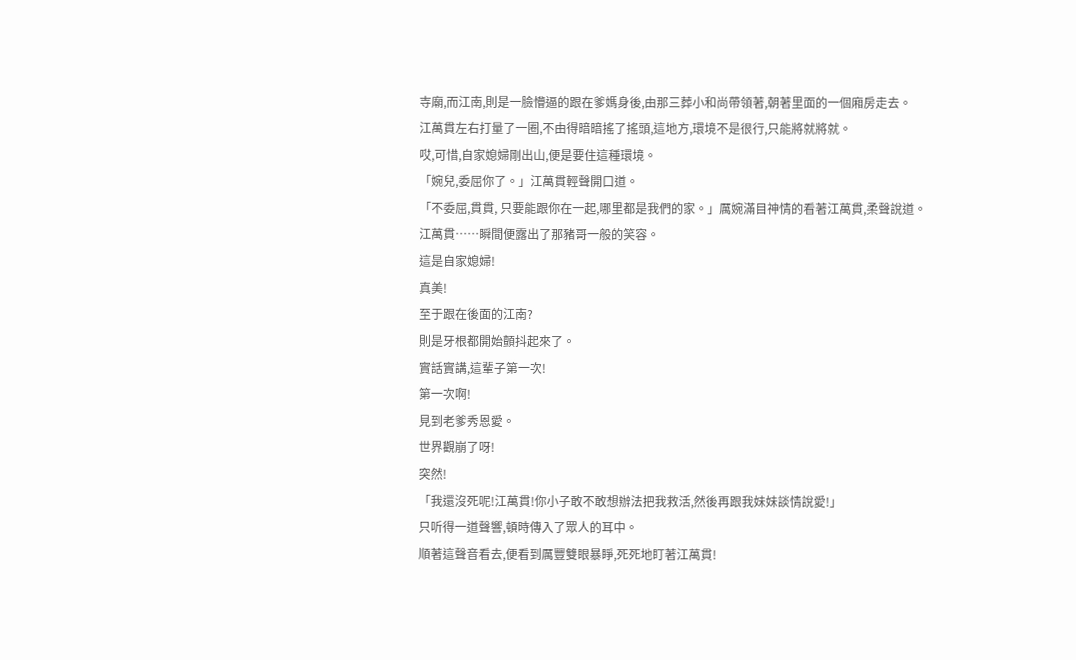寺廟,而江南,則是一臉懵逼的跟在爹媽身後,由那三葬小和尚帶領著,朝著里面的一個廂房走去。
江萬貫左右打量了一圈,不由得暗暗搖了搖頭,這地方,環境不是很行,只能將就將就。
哎,可惜,自家媳婦剛出山,便是要住這種環境。
「婉兒,委屈你了。」江萬貫輕聲開口道。
「不委屈,貫貫, 只要能跟你在一起,哪里都是我們的家。」厲婉滿目神情的看著江萬貫,柔聲說道。
江萬貫……瞬間便露出了那豬哥一般的笑容。
這是自家媳婦!
真美!
至于跟在後面的江南?
則是牙根都開始顫抖起來了。
實話實講,這輩子第一次!
第一次啊!
見到老爹秀恩愛。
世界觀崩了呀!
突然!
「我還沒死呢!江萬貫!你小子敢不敢想辦法把我救活,然後再跟我妹妹談情說愛!」
只听得一道聲響,頓時傳入了眾人的耳中。
順著這聲音看去,便看到厲豐雙眼暴睜,死死地盯著江萬貫!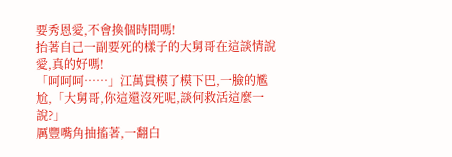要秀恩愛,不會換個時間嗎!
抬著自己一副要死的樣子的大舅哥在這談情說愛,真的好嗎!
「呵呵呵……」江萬貫模了模下巴,一臉的尷尬,「大舅哥,你這還沒死呢,談何救活這麼一說?」
厲豐嘴角抽搐著,一翻白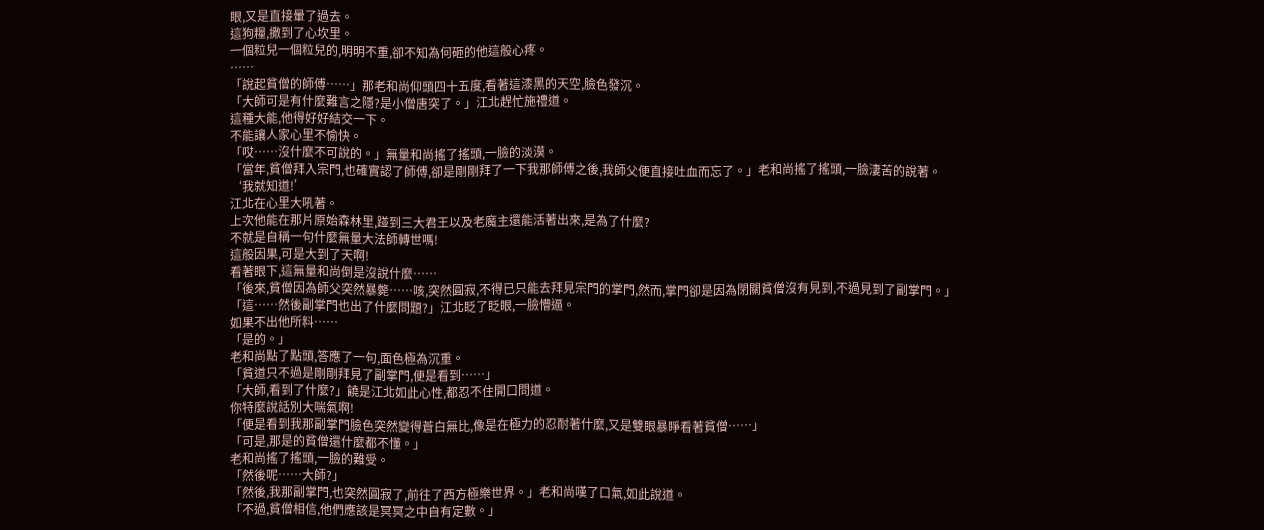眼,又是直接暈了過去。
這狗糧,撒到了心坎里。
一個粒兒一個粒兒的,明明不重,卻不知為何砸的他這般心疼。
……
「說起貧僧的師傅……」那老和尚仰頭四十五度,看著這漆黑的天空,臉色發沉。
「大師可是有什麼難言之隱?是小僧唐突了。」江北趕忙施禮道。
這種大能,他得好好結交一下。
不能讓人家心里不愉快。
「哎……沒什麼不可說的。」無量和尚搖了搖頭,一臉的淡漠。
「當年,貧僧拜入宗門,也確實認了師傅,卻是剛剛拜了一下我那師傅之後,我師父便直接吐血而忘了。」老和尚搖了搖頭,一臉淒苦的說著。
‘我就知道!’
江北在心里大吼著。
上次他能在那片原始森林里,踫到三大君王以及老魔主還能活著出來,是為了什麼?
不就是自稱一句什麼無量大法師轉世嗎!
這般因果,可是大到了天啊!
看著眼下,這無量和尚倒是沒說什麼……
「後來,貧僧因為師父突然暴斃……咳,突然圓寂,不得已只能去拜見宗門的掌門,然而,掌門卻是因為閉關貧僧沒有見到,不過見到了副掌門。」
「這……然後副掌門也出了什麼問題?」江北眨了眨眼,一臉懵逼。
如果不出他所料……
「是的。」
老和尚點了點頭,答應了一句,面色極為沉重。
「貧道只不過是剛剛拜見了副掌門,便是看到……」
「大師,看到了什麼?」饒是江北如此心性,都忍不住開口問道。
你特麼說話別大喘氣啊!
「便是看到我那副掌門臉色突然變得蒼白無比,像是在極力的忍耐著什麼,又是雙眼暴睜看著貧僧……」
「可是,那是的貧僧還什麼都不懂。」
老和尚搖了搖頭,一臉的難受。
「然後呢……大師?」
「然後,我那副掌門,也突然圓寂了,前往了西方極樂世界。」老和尚嘆了口氣,如此說道。
「不過,貧僧相信,他們應該是冥冥之中自有定數。」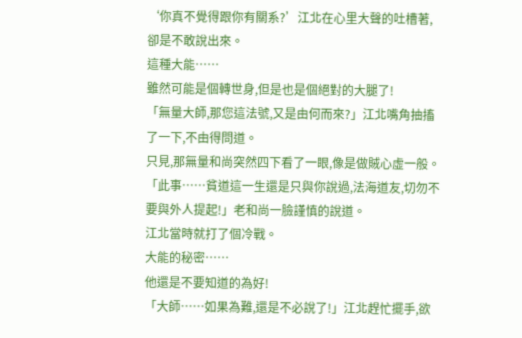‘你真不覺得跟你有關系?’江北在心里大聲的吐槽著,卻是不敢說出來。
這種大能……
雖然可能是個轉世身,但是也是個絕對的大腿了!
「無量大師,那您這法號,又是由何而來?」江北嘴角抽搐了一下,不由得問道。
只見,那無量和尚突然四下看了一眼,像是做賊心虛一般。
「此事……貧道這一生還是只與你說過,法海道友,切勿不要與外人提起!」老和尚一臉謹慎的說道。
江北當時就打了個冷戰。
大能的秘密……
他還是不要知道的為好!
「大師……如果為難,還是不必說了!」江北趕忙擺手,欲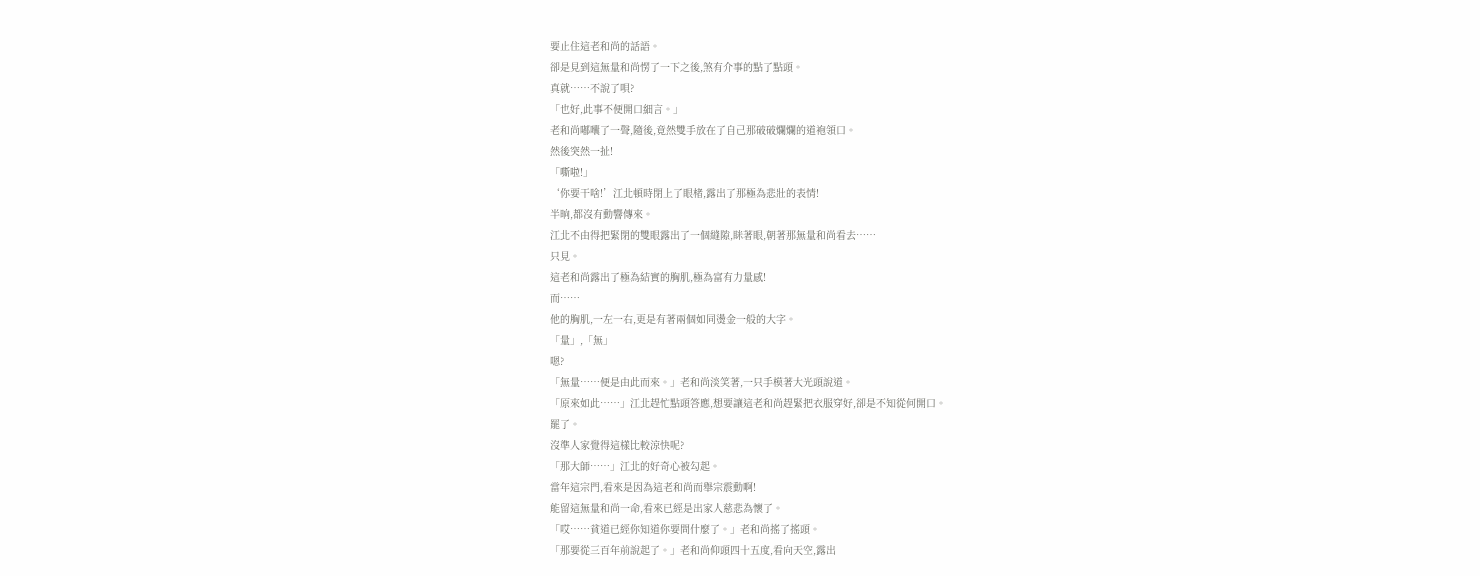要止住這老和尚的話語。
卻是見到這無量和尚愣了一下之後,煞有介事的點了點頭。
真就……不說了唄?
「也好,此事不便開口細言。」
老和尚嘟囔了一聲,隨後,竟然雙手放在了自己那破破爛爛的道袍領口。
然後突然一扯!
「嘶啦!」
‘你要干啥!’江北頓時閉上了眼楮,露出了那極為悲壯的表情!
半晌,都沒有動響傳來。
江北不由得把緊閉的雙眼露出了一個縫隙,眯著眼,朝著那無量和尚看去……
只見。
這老和尚露出了極為結實的胸肌,極為富有力量感!
而……
他的胸肌,一左一右,更是有著兩個如同燙金一般的大字。
「量」,「無」
嗯?
「無量……便是由此而來。」老和尚淡笑著,一只手模著大光頭說道。
「原來如此……」江北趕忙點頭答應,想要讓這老和尚趕緊把衣服穿好,卻是不知從何開口。
罷了。
沒準人家覺得這樣比較涼快呢?
「那大師……」江北的好奇心被勾起。
當年這宗門,看來是因為這老和尚而舉宗震動啊!
能留這無量和尚一命,看來已經是出家人慈悲為懷了。
「哎……貧道已經你知道你要問什麼了。」老和尚搖了搖頭。
「那要從三百年前說起了。」老和尚仰頭四十五度,看向天空,露出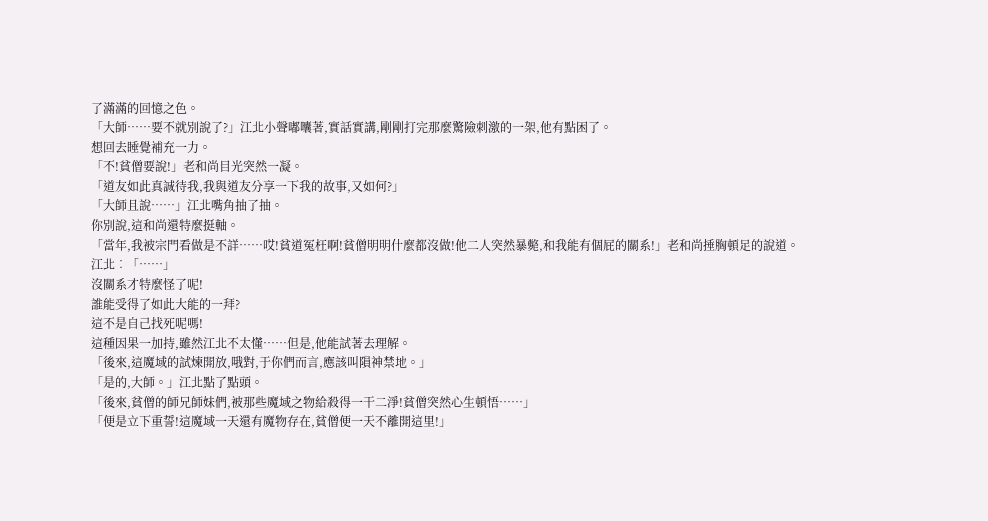了滿滿的回憶之色。
「大師……要不就別說了?」江北小聲嘟囔著,實話實講,剛剛打完那麼驚險刺激的一架,他有點困了。
想回去睡覺補充一力。
「不!貧僧要說!」老和尚目光突然一凝。
「道友如此真誠待我,我與道友分享一下我的故事,又如何?」
「大師且說……」江北嘴角抽了抽。
你別說,這和尚還特麼挺軸。
「當年,我被宗門看做是不詳……哎!貧道冤枉啊!貧僧明明什麼都沒做!他二人突然暴斃,和我能有個屁的關系!」老和尚捶胸頓足的說道。
江北︰「……」
沒關系才特麼怪了呢!
誰能受得了如此大能的一拜?
這不是自己找死呢嗎!
這種因果一加持,雖然江北不太懂……但是,他能試著去理解。
「後來,這魔域的試煉開放,哦對,于你們而言,應該叫隕神禁地。」
「是的,大師。」江北點了點頭。
「後來,貧僧的師兄師妹們,被那些魔域之物給殺得一干二淨!貧僧突然心生頓悟……」
「便是立下重誓!這魔域一天還有魔物存在,貧僧便一天不離開這里!」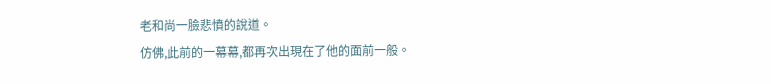老和尚一臉悲憤的說道。
仿佛,此前的一幕幕,都再次出現在了他的面前一般。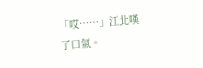「哎……」江北嘆了口氣。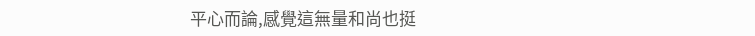平心而論,感覺這無量和尚也挺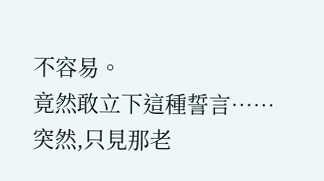不容易。
竟然敢立下這種誓言……
突然,只見那老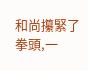和尚攥緊了拳頭,一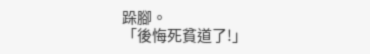跺腳。
「後悔死貧道了!」